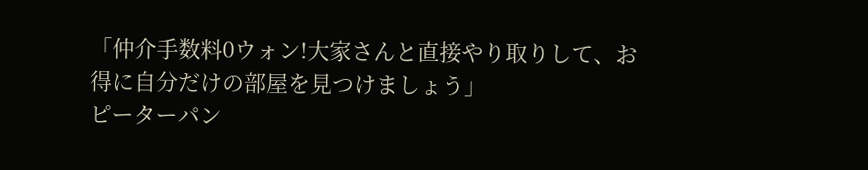「仲介手数料0ウォン!大家さんと直接やり取りして、お得に自分だけの部屋を見つけましょう」
ピーターパン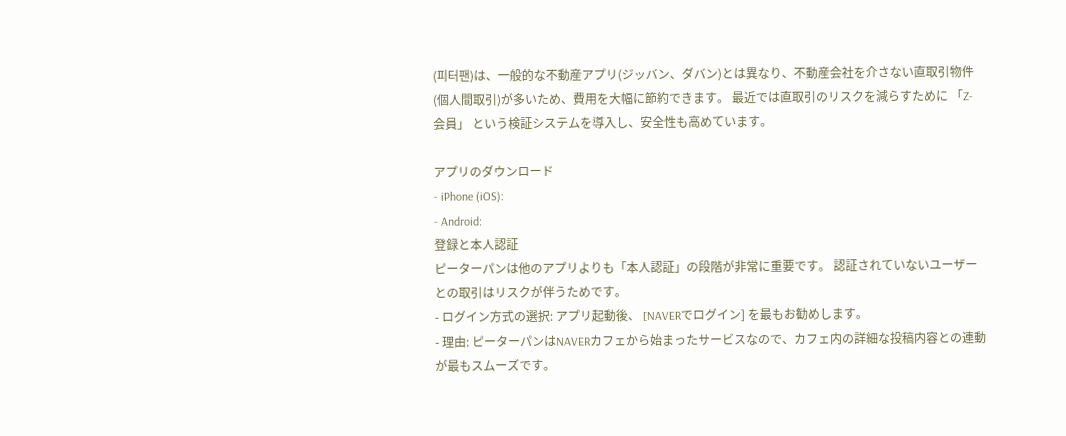(피터팬)は、一般的な不動産アプリ(ジッバン、ダバン)とは異なり、不動産会社を介さない直取引物件(個人間取引)が多いため、費用を大幅に節約できます。 最近では直取引のリスクを減らすために 「Z-会員」 という検証システムを導入し、安全性も高めています。

アプリのダウンロード
- iPhone (iOS):
- Android:
登録と本人認証
ピーターパンは他のアプリよりも「本人認証」の段階が非常に重要です。 認証されていないユーザーとの取引はリスクが伴うためです。
- ログイン方式の選択: アプリ起動後、 [NAVERでログイン] を最もお勧めします。
- 理由: ピーターパンはNAVERカフェから始まったサービスなので、カフェ内の詳細な投稿内容との連動が最もスムーズです。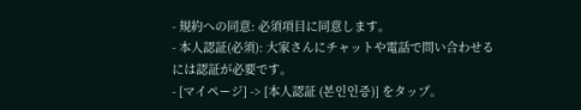- 規約への同意: 必須項目に同意します。
- 本人認証(必須): 大家さんにチャットや電話で問い合わせるには認証が必要です。
- [マイページ] -> [本人認証 (본인인증)] をタップ。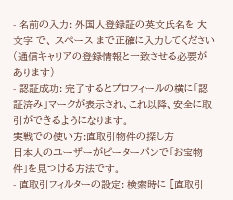- 名前の入力: 外国人登録証の英文氏名を 大文字 で、 スペース まで正確に入力してください(通信キャリアの登録情報と一致させる必要があります)
- 認証成功: 完了するとプロフィールの横に「認証済み」マークが表示され、これ以降、安全に取引ができるようになります。
実戦での使い方:直取引物件の探し方
日本人のユーザーがピーターパンで「お宝物件」を見つける方法です。
- 直取引フィルターの設定: 検索時に [直取引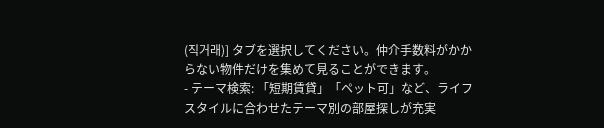(직거래)] タブを選択してください。仲介手数料がかからない物件だけを集めて見ることができます。
- テーマ検索: 「短期賃貸」「ペット可」など、ライフスタイルに合わせたテーマ別の部屋探しが充実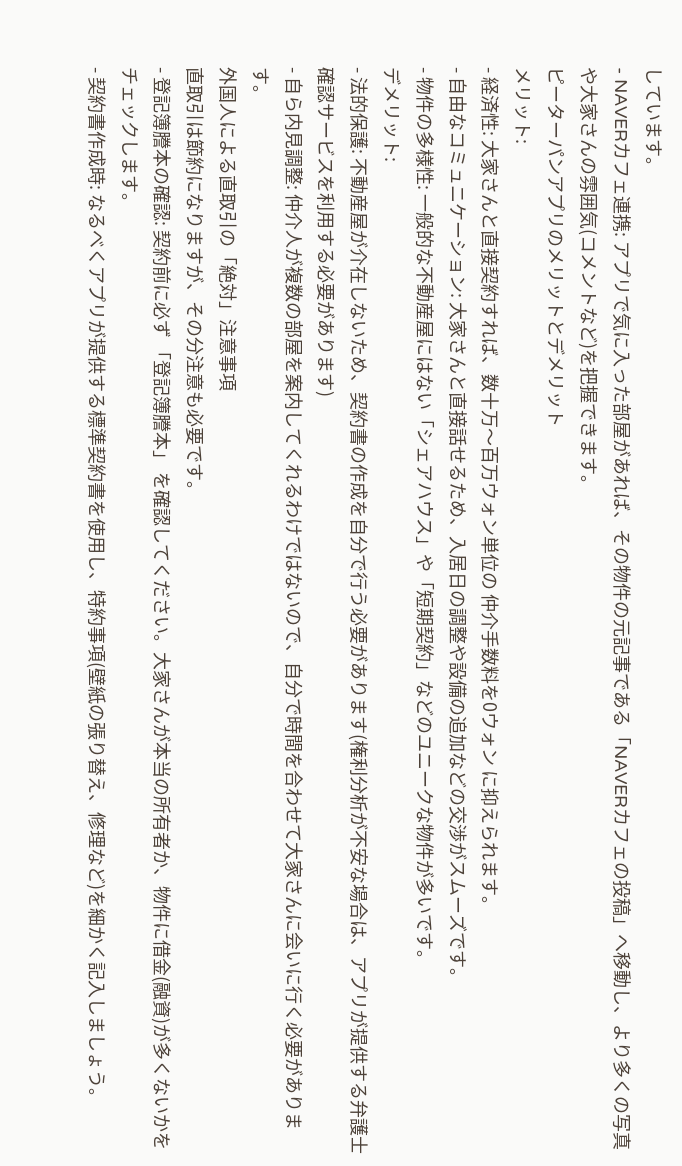しています。
- NAVERカフェ連携: アプリで気に入った部屋があれば、その物件の元記事である「NAVERカフェの投稿」へ移動し、より多くの写真や大家さんの雰囲気(コメントなど)を把握できます。
ピーターパンアプリのメリットとデメリット
メリット:
- 経済性: 大家さんと直接契約すれば、数十万〜百万ウォン単位の 仲介手数料を0ウォン に抑えられます。
- 自由なコミュニケーション: 大家さんと直接話せるため、入居日の調整や設備の追加などの交渉がスムーズです。
- 物件の多様性: 一般的な不動産屋にはない「シェアハウス」や「短期契約」などのユニークな物件が多いです。
デメリット:
- 法的保護: 不動産屋が介在しないため、契約書の作成を自分で行う必要があります(権利分析が不安な場合は、アプリが提供する弁護士確認サービスを利用する必要があります)
- 自ら内見調整: 仲介人が複数の部屋を案内してくれるわけではないので、自分で時間を合わせて大家さんに会いに行く必要があります。
外国人による直取引の「絶対」注意事項
直取引は節約になりますが、その分注意も必要です。
- 登記簿謄本の確認: 契約前に必ず 「登記簿謄本」 を確認してください。大家さんが本当の所有者か、物件に借金(融資)が多くないかをチェックします。
- 契約書作成時: なるべくアプリが提供する標準契約書を使用し、特約事項(壁紙の張り替え、修理など)を細かく記入しましょう。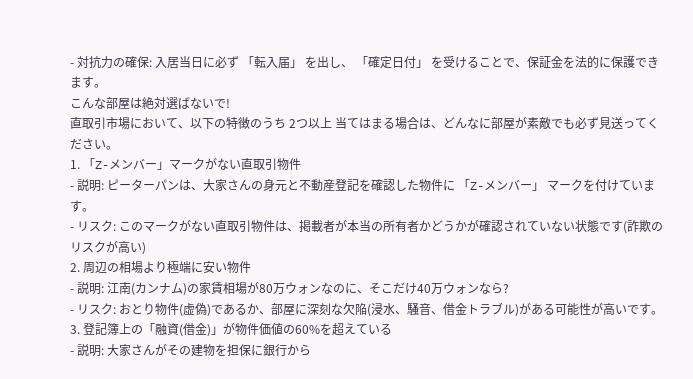- 対抗力の確保: 入居当日に必ず 「転入届」 を出し、 「確定日付」 を受けることで、保証金を法的に保護できます。
こんな部屋は絶対選ばないで!
直取引市場において、以下の特徴のうち 2つ以上 当てはまる場合は、どんなに部屋が素敵でも必ず見送ってください。
1. 「Z-メンバー」マークがない直取引物件
- 説明: ピーターパンは、大家さんの身元と不動産登記を確認した物件に 「Z-メンバー」 マークを付けています。
- リスク: このマークがない直取引物件は、掲載者が本当の所有者かどうかが確認されていない状態です(詐欺のリスクが高い)
2. 周辺の相場より極端に安い物件
- 説明: 江南(カンナム)の家賃相場が80万ウォンなのに、そこだけ40万ウォンなら?
- リスク: おとり物件(虚偽)であるか、部屋に深刻な欠陥(浸水、騒音、借金トラブル)がある可能性が高いです。
3. 登記簿上の「融資(借金)」が物件価値の60%を超えている
- 説明: 大家さんがその建物を担保に銀行から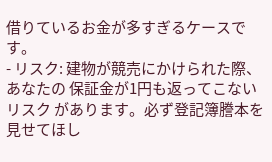借りているお金が多すぎるケースです。
- リスク: 建物が競売にかけられた際、あなたの 保証金が1円も返ってこないリスク があります。必ず登記簿謄本を見せてほし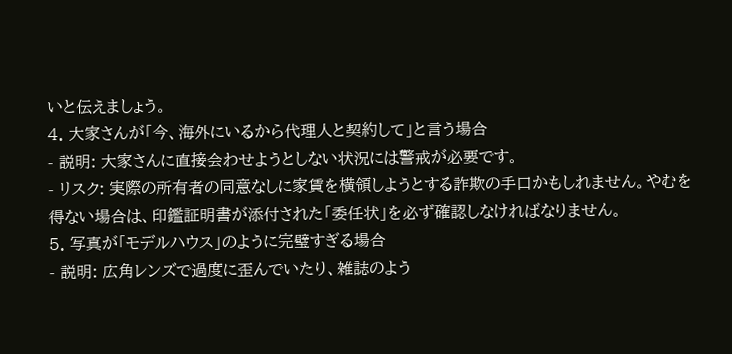いと伝えましょう。
4. 大家さんが「今、海外にいるから代理人と契約して」と言う場合
- 説明: 大家さんに直接会わせようとしない状況には警戒が必要です。
- リスク: 実際の所有者の同意なしに家賃を横領しようとする詐欺の手口かもしれません。やむを得ない場合は、印鑑証明書が添付された「委任状」を必ず確認しなければなりません。
5. 写真が「モデルハウス」のように完璧すぎる場合
- 説明: 広角レンズで過度に歪んでいたり、雑誌のよう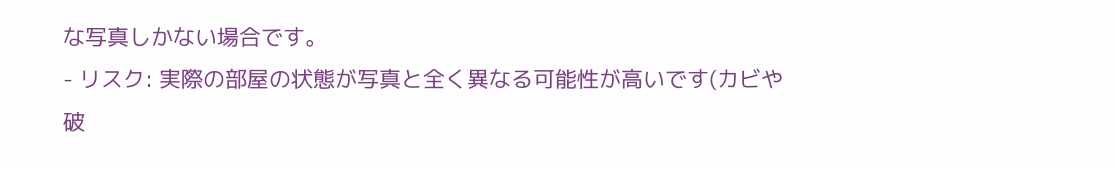な写真しかない場合です。
- リスク: 実際の部屋の状態が写真と全く異なる可能性が高いです(カビや破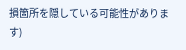損箇所を隠している可能性があります)